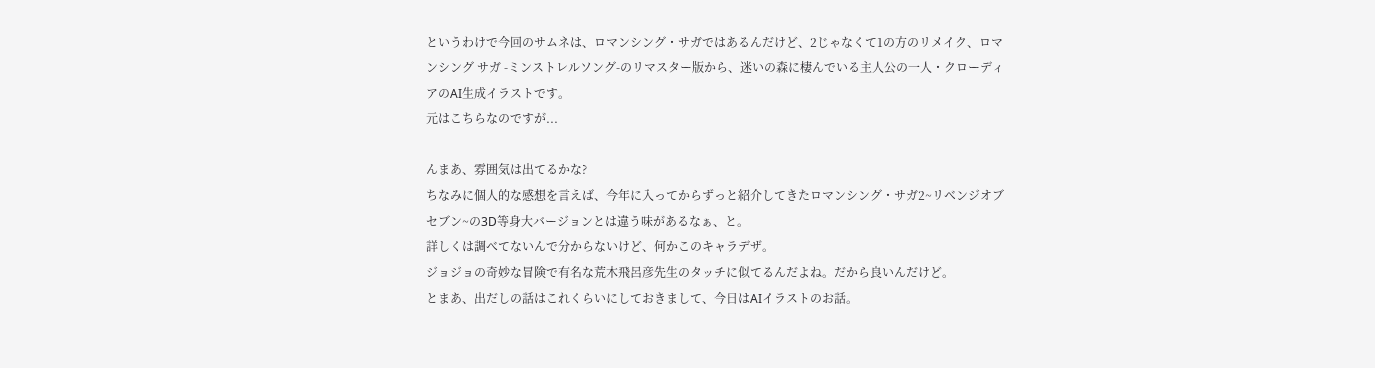というわけで今回のサムネは、ロマンシング・サガではあるんだけど、2じゃなくて1の方のリメイク、ロマンシング サガ -ミンストレルソング-のリマスター版から、迷いの森に棲んでいる主人公の一人・クローディアのAI生成イラストです。
元はこちらなのですが...

んまあ、雰囲気は出てるかな?
ちなみに個人的な感想を言えば、今年に入ってからずっと紹介してきたロマンシング・サガ2~リベンジオブセブン~の3D等身大バージョンとは違う味があるなぁ、と。
詳しくは調べてないんで分からないけど、何かこのキャラデザ。
ジョジョの奇妙な冒険で有名な荒木飛呂彦先生のタッチに似てるんだよね。だから良いんだけど。
とまあ、出だしの話はこれくらいにしておきまして、今日はAIイラストのお話。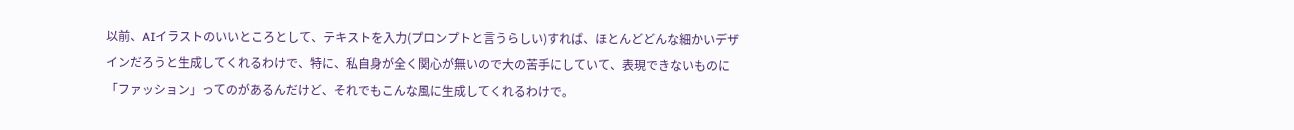以前、AIイラストのいいところとして、テキストを入力(プロンプトと言うらしい)すれば、ほとんどどんな細かいデザインだろうと生成してくれるわけで、特に、私自身が全く関心が無いので大の苦手にしていて、表現できないものに「ファッション」ってのがあるんだけど、それでもこんな風に生成してくれるわけで。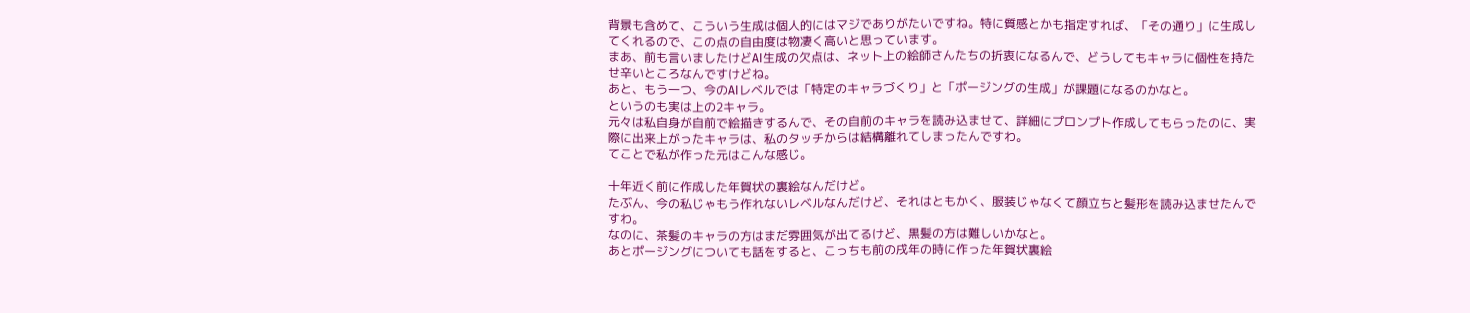背景も含めて、こういう生成は個人的にはマジでありがたいですね。特に質感とかも指定すれば、「その通り」に生成してくれるので、この点の自由度は物凄く高いと思っています。
まあ、前も言いましたけどAI生成の欠点は、ネット上の絵師さんたちの折衷になるんで、どうしてもキャラに個性を持たせ辛いところなんですけどね。
あと、もう一つ、今のAIレベルでは「特定のキャラづくり」と「ポージングの生成」が課題になるのかなと。
というのも実は上の2キャラ。
元々は私自身が自前で絵描きするんで、その自前のキャラを読み込ませて、詳細にプロンプト作成してもらったのに、実際に出来上がったキャラは、私のタッチからは結構離れてしまったんですわ。
てことで私が作った元はこんな感じ。

十年近く前に作成した年賀状の裏絵なんだけど。
たぶん、今の私じゃもう作れないレベルなんだけど、それはともかく、服装じゃなくて顔立ちと髪形を読み込ませたんですわ。
なのに、茶髪のキャラの方はまだ雰囲気が出てるけど、黒髪の方は難しいかなと。
あとポージングについても話をすると、こっちも前の戌年の時に作った年賀状裏絵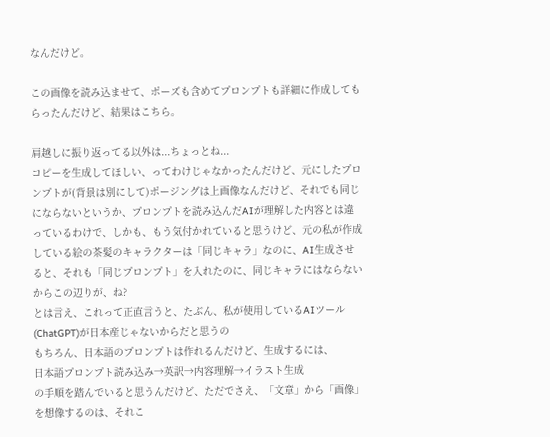なんだけど。

この画像を読み込ませて、ポーズも含めてプロンプトも詳細に作成してもらったんだけど、結果はこちら。

肩越しに振り返ってる以外は...ちょっとね...
コピーを生成してほしい、ってわけじゃなかったんだけど、元にしたプロンプトが(背景は別にして)ポージングは上画像なんだけど、それでも同じにならないというか、プロンプトを読み込んだAIが理解した内容とは違っているわけで、しかも、もう気付かれていると思うけど、元の私が作成している絵の茶髪のキャラクターは「同じキャラ」なのに、AI生成させると、それも「同じプロンプト」を入れたのに、同じキャラにはならないからこの辺りが、ね?
とは言え、これって正直言うと、たぶん、私が使用しているAIツール(ChatGPT)が日本産じゃないからだと思うの
もちろん、日本語のプロンプトは作れるんだけど、生成するには、
日本語プロンプト読み込み→英訳→内容理解→イラスト生成
の手順を踏んでいると思うんだけど、ただでさえ、「文章」から「画像」を想像するのは、それこ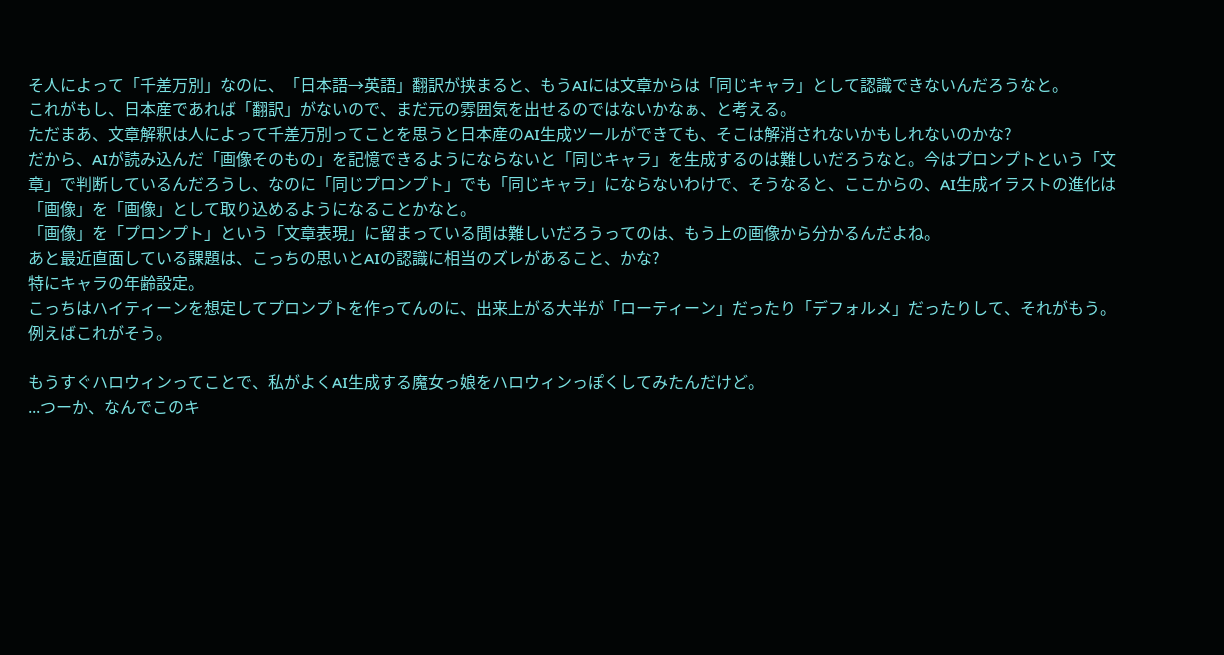そ人によって「千差万別」なのに、「日本語→英語」翻訳が挟まると、もうAIには文章からは「同じキャラ」として認識できないんだろうなと。
これがもし、日本産であれば「翻訳」がないので、まだ元の雰囲気を出せるのではないかなぁ、と考える。
ただまあ、文章解釈は人によって千差万別ってことを思うと日本産のAI生成ツールができても、そこは解消されないかもしれないのかな?
だから、AIが読み込んだ「画像そのもの」を記憶できるようにならないと「同じキャラ」を生成するのは難しいだろうなと。今はプロンプトという「文章」で判断しているんだろうし、なのに「同じプロンプト」でも「同じキャラ」にならないわけで、そうなると、ここからの、AI生成イラストの進化は「画像」を「画像」として取り込めるようになることかなと。
「画像」を「プロンプト」という「文章表現」に留まっている間は難しいだろうってのは、もう上の画像から分かるんだよね。
あと最近直面している課題は、こっちの思いとAIの認識に相当のズレがあること、かな?
特にキャラの年齢設定。
こっちはハイティーンを想定してプロンプトを作ってんのに、出来上がる大半が「ローティーン」だったり「デフォルメ」だったりして、それがもう。
例えばこれがそう。

もうすぐハロウィンってことで、私がよくAI生成する魔女っ娘をハロウィンっぽくしてみたんだけど。
...つーか、なんでこのキ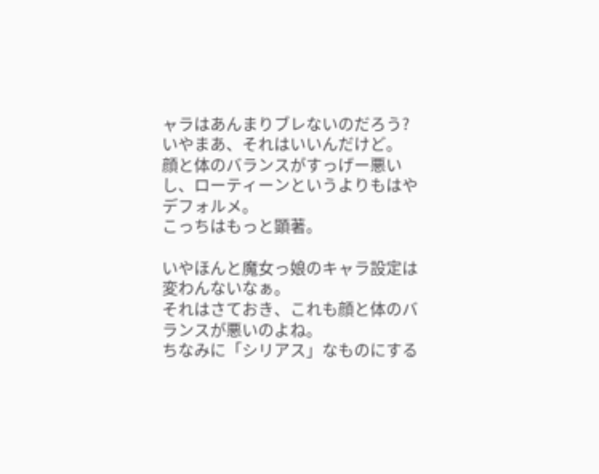ャラはあんまりブレないのだろう? いやまあ、それはいいんだけど。
顔と体のバランスがすっげー悪いし、ローティーンというよりもはやデフォルメ。
こっちはもっと顕著。

いやほんと魔女っ娘のキャラ設定は変わんないなぁ。
それはさておき、これも顔と体のバランスが悪いのよね。
ちなみに「シリアス」なものにする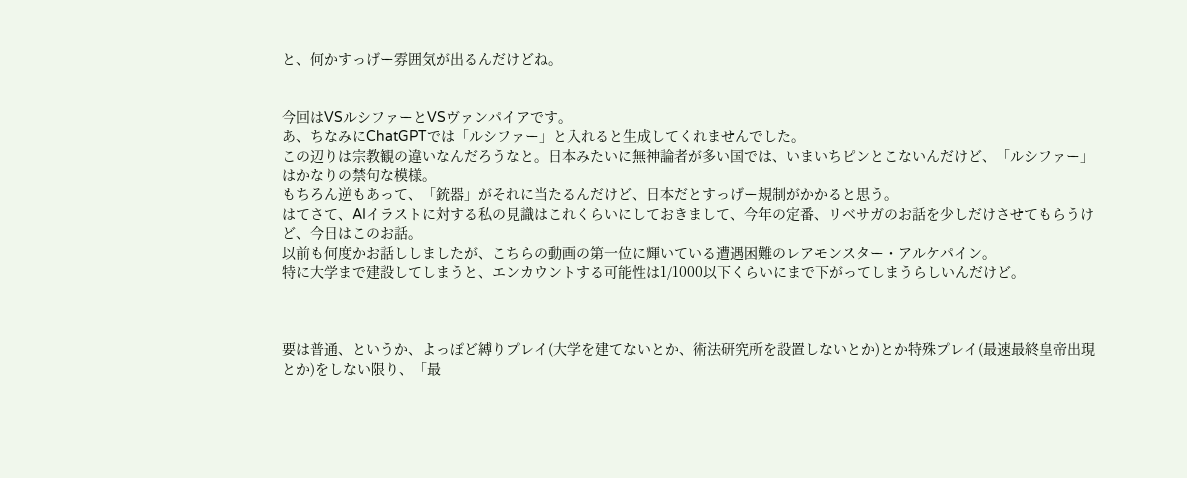と、何かすっげー雰囲気が出るんだけどね。


今回はVSルシファーとVSヴァンパイアです。
あ、ちなみにChatGPTでは「ルシファー」と入れると生成してくれませんでした。
この辺りは宗教観の違いなんだろうなと。日本みたいに無神論者が多い国では、いまいちピンとこないんだけど、「ルシファー」はかなりの禁句な模様。
もちろん逆もあって、「銃器」がそれに当たるんだけど、日本だとすっげー規制がかかると思う。
はてさて、AIイラストに対する私の見識はこれくらいにしておきまして、今年の定番、リベサガのお話を少しだけさせてもらうけど、今日はこのお話。
以前も何度かお話ししましたが、こちらの動画の第一位に輝いている遭遇困難のレアモンスター・アルケパイン。
特に大学まで建設してしまうと、エンカウントする可能性は1/1000以下くらいにまで下がってしまうらしいんだけど。



要は普通、というか、よっぽど縛りプレイ(大学を建てないとか、術法研究所を設置しないとか)とか特殊プレイ(最速最終皇帝出現とか)をしない限り、「最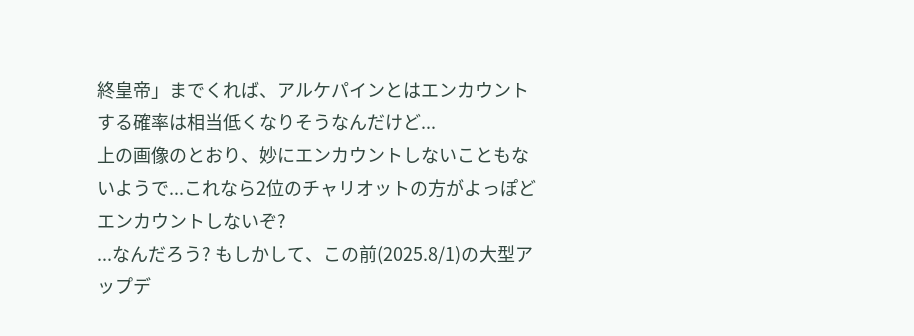終皇帝」までくれば、アルケパインとはエンカウントする確率は相当低くなりそうなんだけど...
上の画像のとおり、妙にエンカウントしないこともないようで...これなら2位のチャリオットの方がよっぽどエンカウントしないぞ?
...なんだろう? もしかして、この前(2025.8/1)の大型アップデ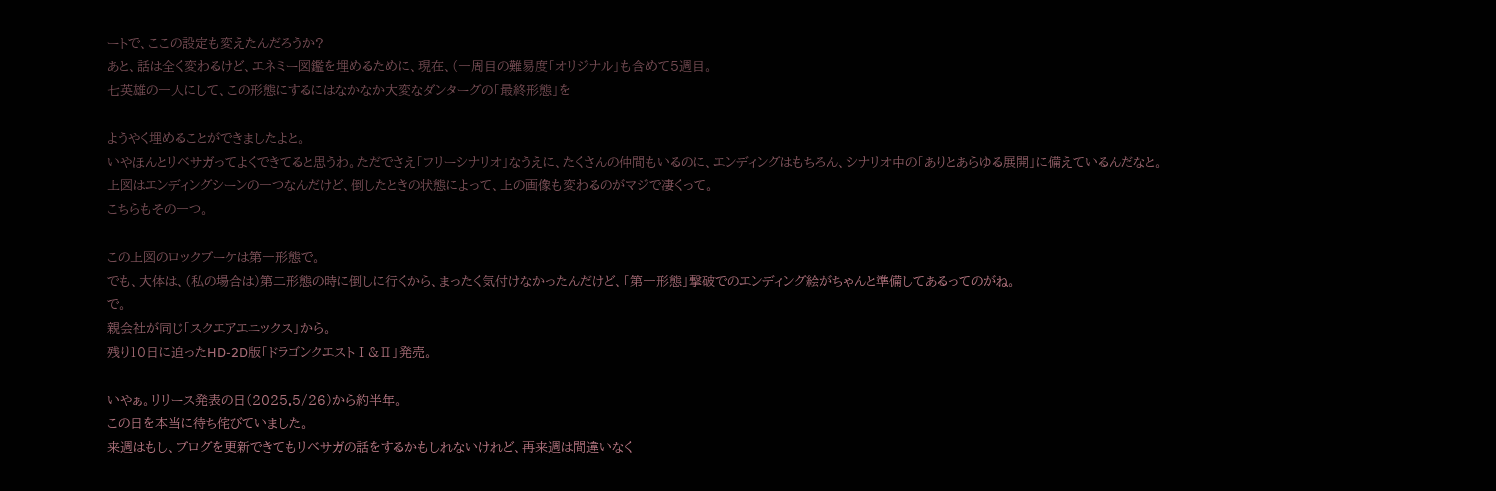ートで、ここの設定も変えたんだろうか?
あと、話は全く変わるけど、エネミー図鑑を埋めるために、現在、(一周目の難易度「オリジナル」も含めて5週目。
七英雄の一人にして、この形態にするにはなかなか大変なダンターグの「最終形態」を

ようやく埋めることができましたよと。
いやほんとリベサガってよくできてると思うわ。ただでさえ「フリーシナリオ」なうえに、たくさんの仲間もいるのに、エンディングはもちろん、シナリオ中の「ありとあらゆる展開」に備えているんだなと。
上図はエンディングシーンの一つなんだけど、倒したときの状態によって、上の画像も変わるのがマジで凄くって。
こちらもその一つ。

この上図のロックブーケは第一形態で。
でも、大体は、(私の場合は)第二形態の時に倒しに行くから、まったく気付けなかったんだけど、「第一形態」撃破でのエンディング絵がちゃんと準備してあるってのがね。
で。
親会社が同じ「スクエアエニックス」から。
残り10日に迫ったHD-2D版「ドラゴンクエストⅠ&Ⅱ」発売。

いやぁ。リリース発表の日(2025.5/26)から約半年。
この日を本当に待ち侘びていました。
来週はもし、ブログを更新できてもリベサガの話をするかもしれないけれど、再来週は間違いなく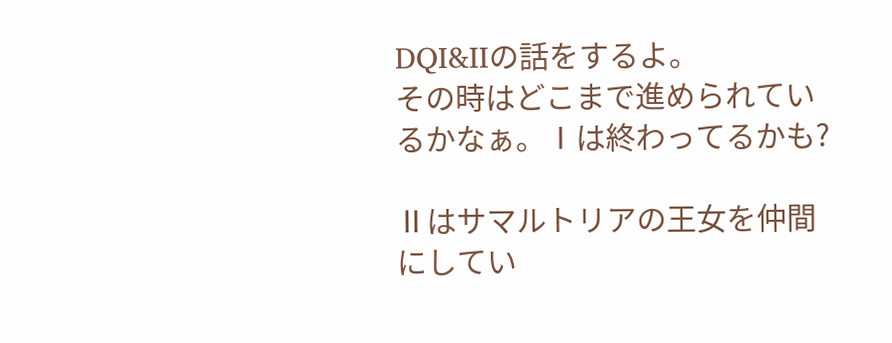DQⅠ&Ⅱの話をするよ。
その時はどこまで進められているかなぁ。Ⅰは終わってるかも?

Ⅱはサマルトリアの王女を仲間にしてい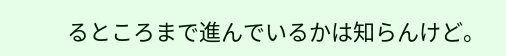るところまで進んでいるかは知らんけど。